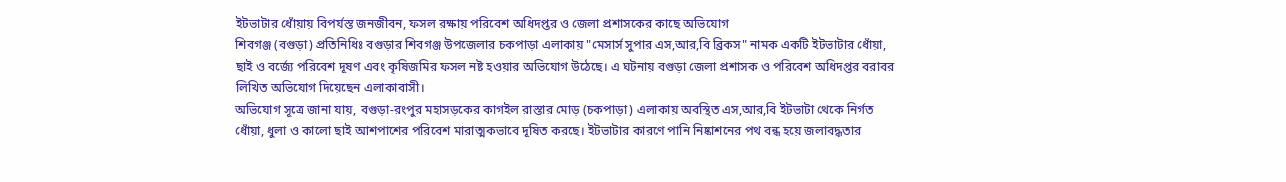ইটভাটার ধোঁয়ায় বিপর্যস্ত জনজীবন, ফসল রক্ষায় পরিবেশ অধিদপ্তর ও জেলা প্রশাসকের কাছে অভিযোগ
শিবগঞ্জ (বগুড়া) প্রতিনিধিঃ বগুড়ার শিবগঞ্জ উপজেলার চকপাড়া এলাকায় "মেসার্স সুপার এস,আর,বি ব্রিকস" নামক একটি ইটভাটার ধোঁয়া, ছাই ও বর্জ্যে পরিবেশ দূষণ এবং কৃষিজমির ফসল নষ্ট হওয়ার অভিযোগ উঠেছে। এ ঘটনায় বগুড়া জেলা প্রশাসক ও পরিবেশ অধিদপ্তর বরাবর লিখিত অভিযোগ দিয়েছেন এলাকাবাসী।
অভিযোগ সূত্রে জানা যায়, বগুড়া-রংপুর মহাসড়কের কাগইল রাস্তার মোড় (চকপাড়া) এলাকায় অবস্থিত এস,আর,বি ইটভাটা থেকে নির্গত ধোঁয়া, ধুলা ও কালো ছাই আশপাশের পরিবেশ মারাত্মকভাবে দূষিত করছে। ইটভাটার কারণে পানি নিষ্কাশনের পথ বন্ধ হয়ে জলাবদ্ধতার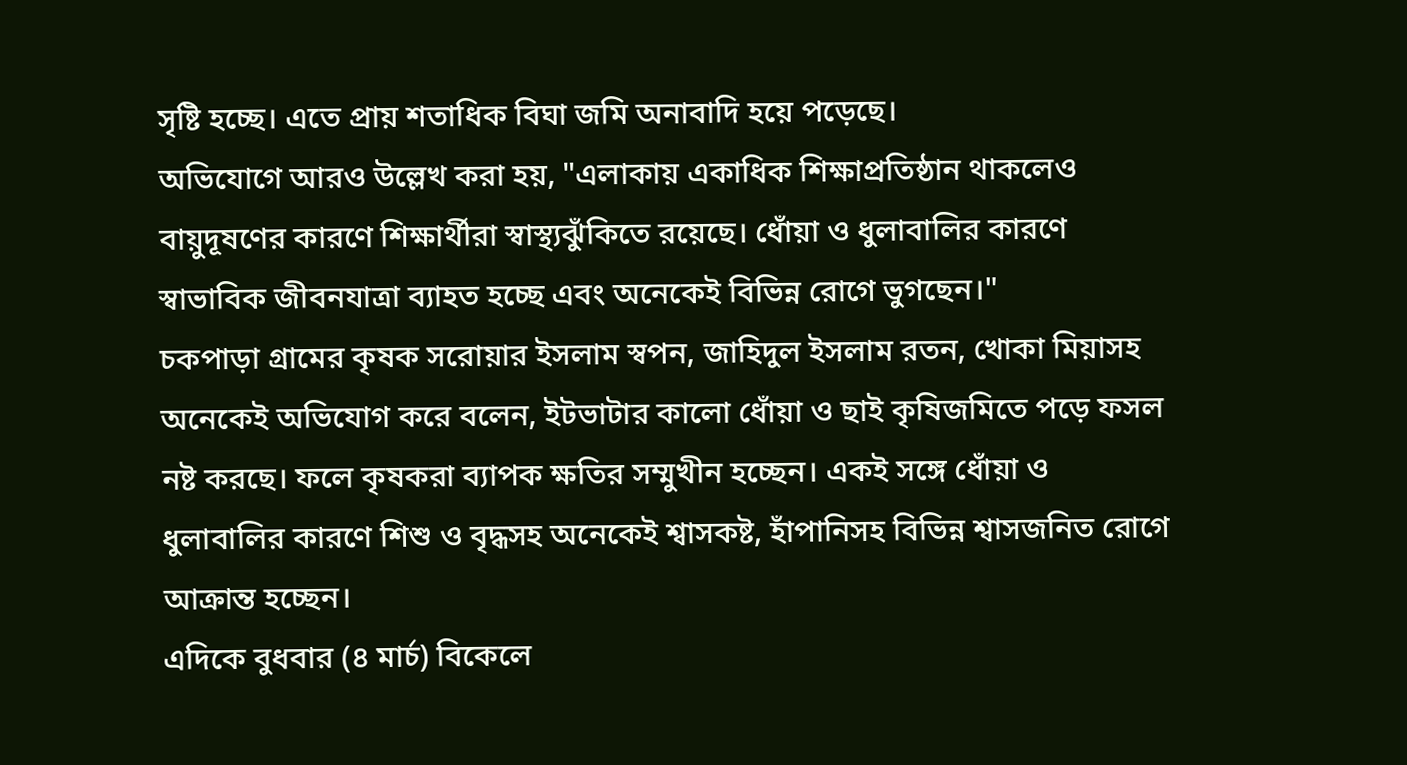সৃষ্টি হচ্ছে। এতে প্রায় শতাধিক বিঘা জমি অনাবাদি হয়ে পড়েছে।
অভিযোগে আরও উল্লেখ করা হয়, "এলাকায় একাধিক শিক্ষাপ্রতিষ্ঠান থাকলেও বায়ুদূষণের কারণে শিক্ষার্থীরা স্বাস্থ্যঝুঁকিতে রয়েছে। ধোঁয়া ও ধুলাবালির কারণে স্বাভাবিক জীবনযাত্রা ব্যাহত হচ্ছে এবং অনেকেই বিভিন্ন রোগে ভুগছেন।"
চকপাড়া গ্রামের কৃষক সরোয়ার ইসলাম স্বপন, জাহিদুল ইসলাম রতন, খোকা মিয়াসহ অনেকেই অভিযোগ করে বলেন, ইটভাটার কালো ধোঁয়া ও ছাই কৃষিজমিতে পড়ে ফসল নষ্ট করছে। ফলে কৃষকরা ব্যাপক ক্ষতির সম্মুখীন হচ্ছেন। একই সঙ্গে ধোঁয়া ও ধুলাবালির কারণে শিশু ও বৃদ্ধসহ অনেকেই শ্বাসকষ্ট, হাঁপানিসহ বিভিন্ন শ্বাসজনিত রোগে আক্রান্ত হচ্ছেন।
এদিকে বুধবার (৪ মার্চ) বিকেলে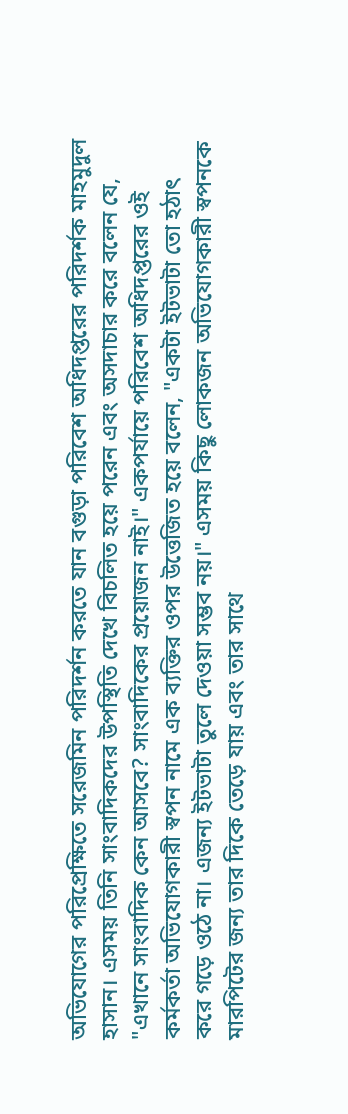অভিযোগের পরিপ্রেক্ষিতে সরেজমিন পরিদর্শন করতে যান বগুড়া পরিবেশ অধিদপ্তরের পরিদর্শক মাহমুদুল হাসান। এসময় তিনি সাংবাদিকদের উপস্থিতি দেখে বিচলিত হয়ে পরেন এবং অসদাচার করে বলেন যে, "এখানে সাংবাদিক কেন আসবে? সাংবাদিকের প্রয়োজন নাই।" একপর্যায়ে পরিবেশ অধিদপ্তরের ওই কর্মকর্তা অভিযোগকারী স্বপন নামে এক ব্যক্তির ওপর উত্তেজিত হয়ে বলেন, "একটা ইটভাটা তো হঠাৎ করে গড়ে ওঠে না। এজন্য ইটভাটা তুলে দেওয়া সম্ভব নয়।" এসময় কিছু লোকজন অভিযোগকারী স্বপনকে মারপিটের জন্য তার দিকে তেড়ে যায় এবং তার সাথে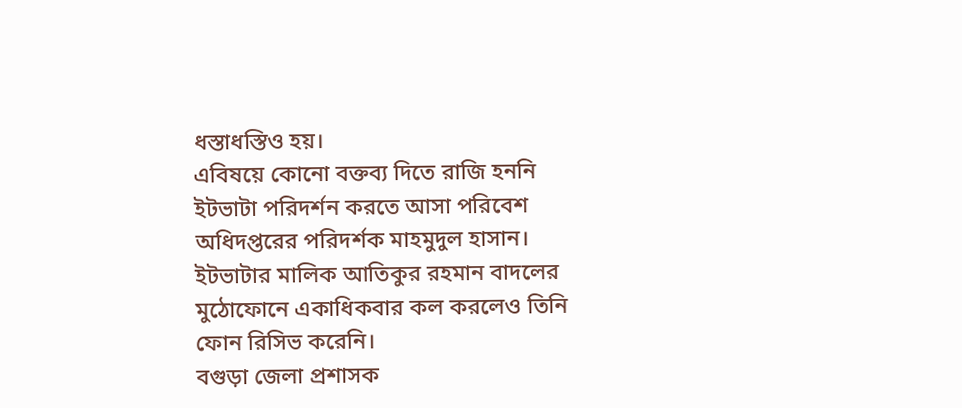ধস্তাধস্তিও হয়।
এবিষয়ে কোনো বক্তব্য দিতে রাজি হননি ইটভাটা পরিদর্শন করতে আসা পরিবেশ অধিদপ্তরের পরিদর্শক মাহমুদুল হাসান। ইটভাটার মালিক আতিকুর রহমান বাদলের মুঠোফোনে একাধিকবার কল করলেও তিনি ফোন রিসিভ করেনি।
বগুড়া জেলা প্রশাসক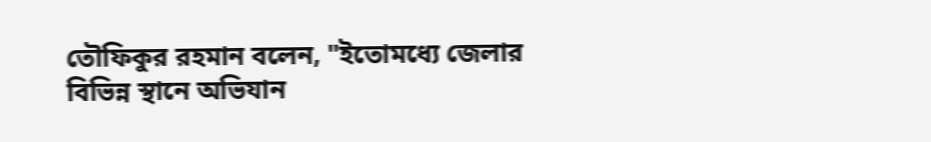তৌফিকুর রহমান বলেন, "ইতোমধ্যে জেলার বিভিন্ন স্থানে অভিযান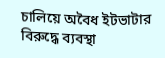চালিয়ে অবৈধ ইটভাটার বিরুদ্ধে ব্যবস্থা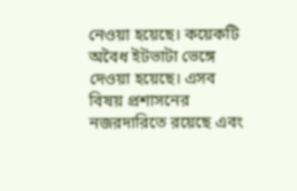নেওয়া হয়েছে। কয়েকটি অবৈধ ইটভাটা ভেঙ্গে দেওয়া হয়েছে। এসব বিষয় প্রশাসনের নজরদারিতে রয়েছে এবং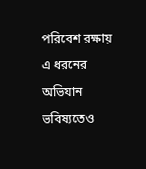পরিবেশ রক্ষায় এ ধরনের অভিযান ভবিষ্যতেও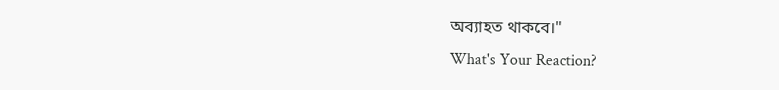অব্যাহত থাকবে।"
What's Your Reaction?